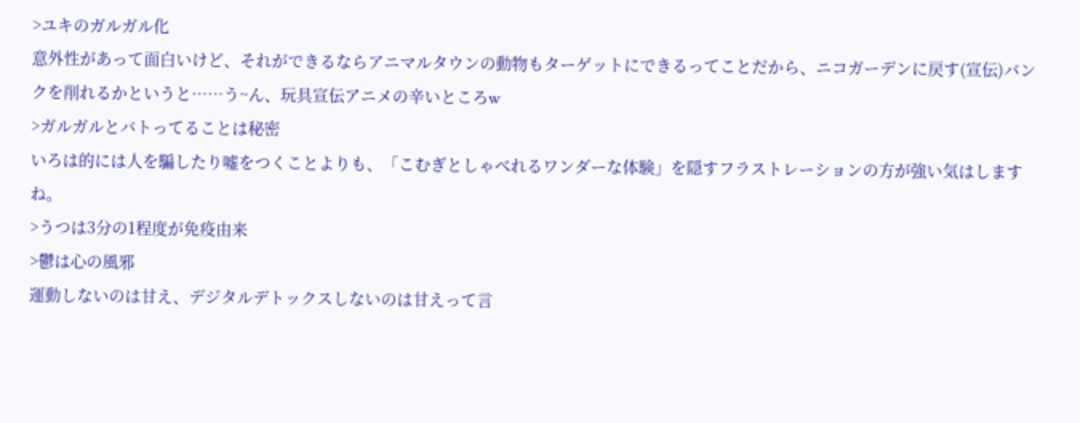>ユキのガルガル化
意外性があって面白いけど、それができるならアニマルタウンの動物もターゲットにできるってことだから、ニコガーデンに戻す(宣伝)バンクを削れるかというと……う~ん、玩具宣伝アニメの辛いところw
>ガルガルとバトってることは秘密
いろは的には人を騙したり嘘をつくことよりも、「こむぎとしゃべれるワンダーな体験」を隠すフラストレーションの方が強い気はしますね。
>うつは3分の1程度が免疫由来
>鬱は心の風邪
運動しないのは甘え、デジタルデトックスしないのは甘えって言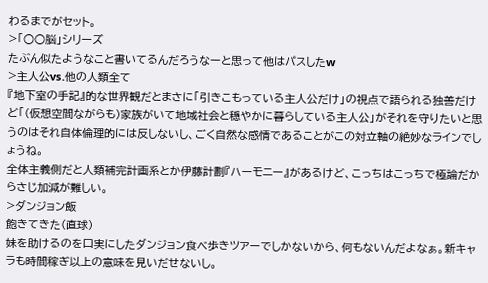わるまでがセット。
>「○○脳」シリーズ
たぶん似たようなこと書いてるんだろうなーと思って他はパスしたw
>主人公vs.他の人類全て
『地下室の手記』的な世界観だとまさに「引きこもっている主人公だけ」の視点で語られる独善だけど「(仮想空間ながらも)家族がいて地域社会と穏やかに暮らしている主人公」がそれを守りたいと思うのはそれ自体倫理的には反しないし、ごく自然な感情であることがこの対立軸の絶妙なラインでしょうね。
全体主義側だと人類補完計画系とか伊藤計劃『ハーモニー』があるけど、こっちはこっちで極論だからさじ加減が難しい。
>ダンジョン飯
飽きてきた(直球)
妹を助けるのを口実にしたダンジョン食べ歩きツアーでしかないから、何もないんだよなぁ。新キャラも時間稼ぎ以上の意味を見いだせないし。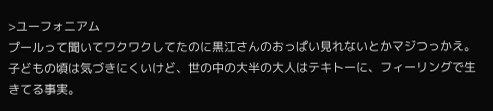>ユーフォニアム
プールって聞いてワクワクしてたのに黒江さんのおっぱい見れないとかマジつっかえ。
子どもの頃は気づきにくいけど、世の中の大半の大人はテキトーに、フィーリングで生きてる事実。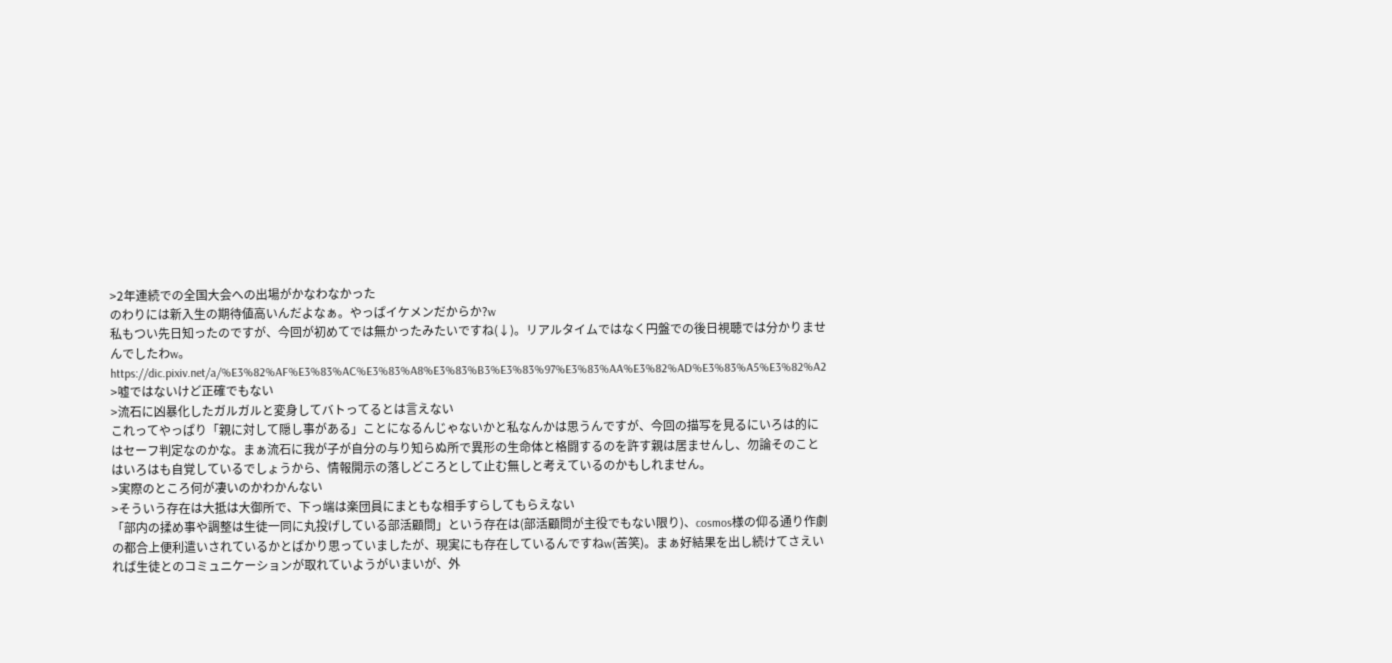>2年連続での全国大会への出場がかなわなかった
のわりには新入生の期待値高いんだよなぁ。やっぱイケメンだからか?w
私もつい先日知ったのですが、今回が初めてでは無かったみたいですね(↓)。リアルタイムではなく円盤での後日視聴では分かりませんでしたわw。
https://dic.pixiv.net/a/%E3%82%AF%E3%83%AC%E3%83%A8%E3%83%B3%E3%83%97%E3%83%AA%E3%82%AD%E3%83%A5%E3%82%A2
>嘘ではないけど正確でもない
>流石に凶暴化したガルガルと変身してバトってるとは言えない
これってやっぱり「親に対して隠し事がある」ことになるんじゃないかと私なんかは思うんですが、今回の描写を見るにいろは的にはセーフ判定なのかな。まぁ流石に我が子が自分の与り知らぬ所で異形の生命体と格闘するのを許す親は居ませんし、勿論そのことはいろはも自覚しているでしょうから、情報開示の落しどころとして止む無しと考えているのかもしれません。
>実際のところ何が凄いのかわかんない
>そういう存在は大抵は大御所で、下っ端は楽団員にまともな相手すらしてもらえない
「部内の揉め事や調整は生徒一同に丸投げしている部活顧問」という存在は(部活顧問が主役でもない限り)、cosmos様の仰る通り作劇の都合上便利遣いされているかとばかり思っていましたが、現実にも存在しているんですねw(苦笑)。まぁ好結果を出し続けてさえいれば生徒とのコミュニケーションが取れていようがいまいが、外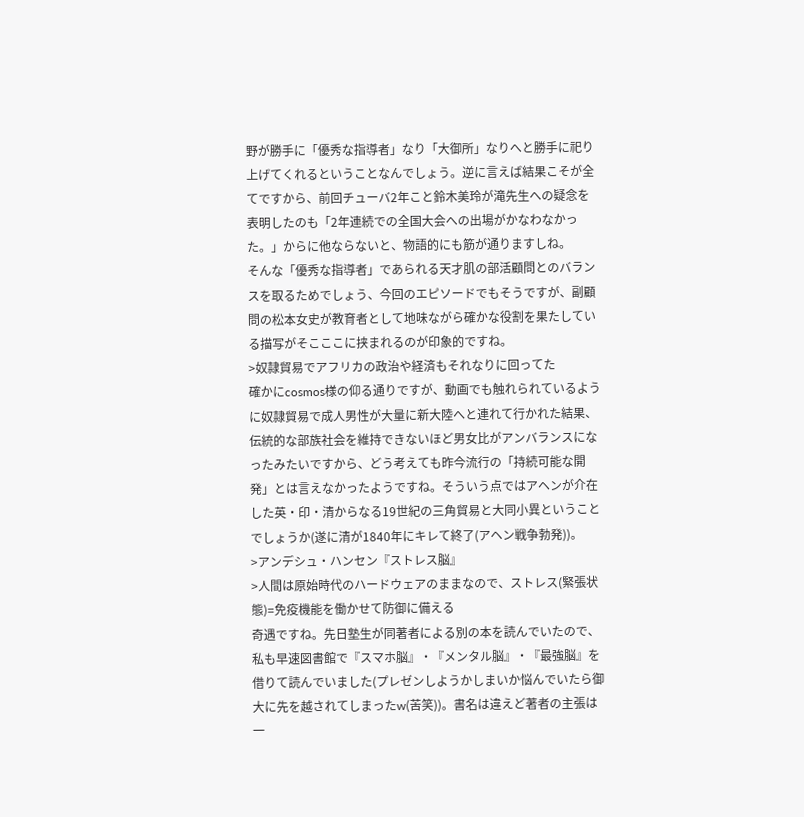野が勝手に「優秀な指導者」なり「大御所」なりへと勝手に祀り上げてくれるということなんでしょう。逆に言えば結果こそが全てですから、前回チューバ2年こと鈴木美玲が滝先生への疑念を表明したのも「2年連続での全国大会への出場がかなわなかった。」からに他ならないと、物語的にも筋が通りますしね。
そんな「優秀な指導者」であられる天才肌の部活顧問とのバランスを取るためでしょう、今回のエピソードでもそうですが、副顧問の松本女史が教育者として地味ながら確かな役割を果たしている描写がそこここに挟まれるのが印象的ですね。
>奴隷貿易でアフリカの政治や経済もそれなりに回ってた
確かにcosmos様の仰る通りですが、動画でも触れられているように奴隷貿易で成人男性が大量に新大陸へと連れて行かれた結果、伝統的な部族社会を維持できないほど男女比がアンバランスになったみたいですから、どう考えても昨今流行の「持続可能な開発」とは言えなかったようですね。そういう点ではアヘンが介在した英・印・清からなる19世紀の三角貿易と大同小異ということでしょうか(遂に清が1840年にキレて終了(アヘン戦争勃発))。
>アンデシュ・ハンセン『ストレス脳』
>人間は原始時代のハードウェアのままなので、ストレス(緊張状態)=免疫機能を働かせて防御に備える
奇遇ですね。先日塾生が同著者による別の本を読んでいたので、私も早速図書館で『スマホ脳』・『メンタル脳』・『最強脳』を借りて読んでいました(プレゼンしようかしまいか悩んでいたら御大に先を越されてしまったw(苦笑))。書名は違えど著者の主張は一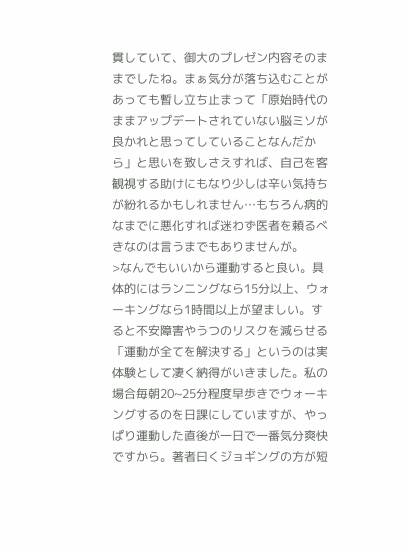貫していて、御大のプレゼン内容そのままでしたね。まぁ気分が落ち込むことがあっても暫し立ち止まって「原始時代のままアップデートされていない脳ミソが良かれと思ってしていることなんだから」と思いを致しさえすれば、自己を客観視する助けにもなり少しは辛い気持ちが紛れるかもしれません…もちろん病的なまでに悪化すれば迷わず医者を頼るべきなのは言うまでもありませんが。
>なんでもいいから運動すると良い。具体的にはランニングなら15分以上、ウォーキングなら1時間以上が望ましい。すると不安障害やうつのリスクを減らせる
「運動が全てを解決する」というのは実体験として凄く納得がいきました。私の場合毎朝20~25分程度早歩きでウォーキングするのを日課にしていますが、やっぱり運動した直後が一日で一番気分爽快ですから。著者曰くジョギングの方が短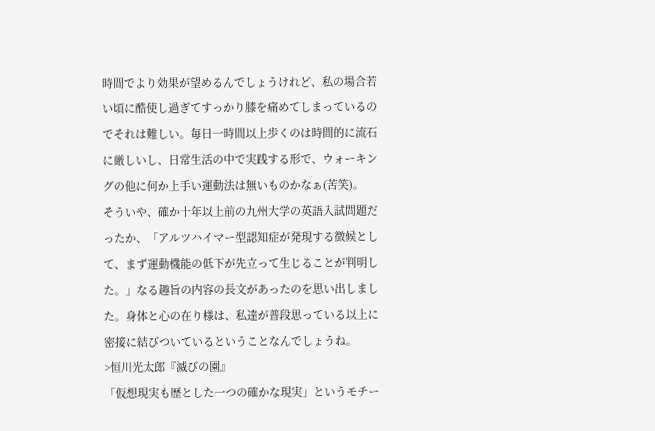時間でより効果が望めるんでしょうけれど、私の場合若い頃に酷使し過ぎてすっかり膝を痛めてしまっているのでそれは難しい。毎日一時間以上歩くのは時間的に流石に厳しいし、日常生活の中で実践する形で、ウォーキングの他に何か上手い運動法は無いものかなぁ(苦笑)。
そういや、確か十年以上前の九州大学の英語入試問題だったか、「アルツハイマー型認知症が発現する徴候として、まず運動機能の低下が先立って生じることが判明した。」なる趣旨の内容の長文があったのを思い出しました。身体と心の在り様は、私達が普段思っている以上に密接に結びついているということなんでしょうね。
>恒川光太郎『滅びの園』
「仮想現実も歴とした一つの確かな現実」というモチー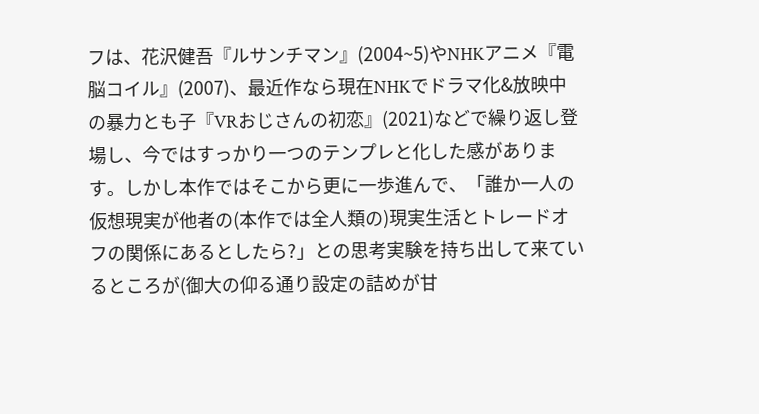フは、花沢健吾『ルサンチマン』(2004~5)やNHKアニメ『電脳コイル』(2007)、最近作なら現在NHKでドラマ化&放映中の暴力とも子『VRおじさんの初恋』(2021)などで繰り返し登場し、今ではすっかり一つのテンプレと化した感があります。しかし本作ではそこから更に一歩進んで、「誰か一人の仮想現実が他者の(本作では全人類の)現実生活とトレードオフの関係にあるとしたら?」との思考実験を持ち出して来ているところが(御大の仰る通り設定の詰めが甘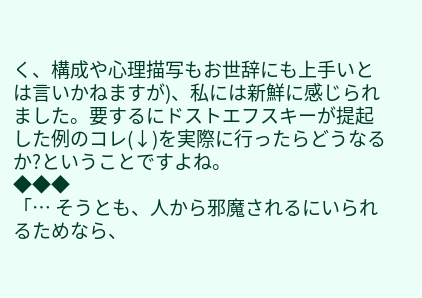く、構成や心理描写もお世辞にも上手いとは言いかねますが)、私には新鮮に感じられました。要するにドストエフスキーが提起した例のコレ(↓)を実際に行ったらどうなるか?ということですよね。
◆◆◆
「… そうとも、人から邪魔されるにいられるためなら、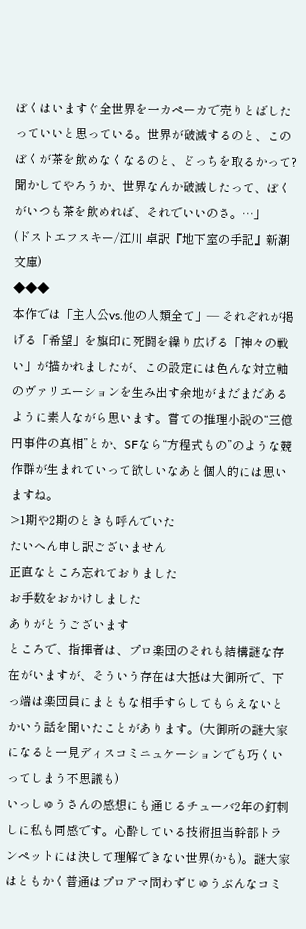ぼくはいますぐ全世界を一カペーカで売りとばしたっていいと思っている。世界が破滅するのと、このぼくが茶を飲めなくなるのと、どっちを取るかって? 聞かしてやろうか、世界なんか破滅したって、ぼくがいつも茶を飲めれば、それでいいのさ。…」
(ドストエフスキー/江川 卓訳『地下室の手記』新潮文庫)
◆◆◆
本作では「主人公vs.他の人類全て」― それぞれが掲げる「希望」を旗印に死闘を繰り広げる「神々の戦い」が描かれましたが、この設定には色んな対立軸のヴァリエーションを生み出す余地がまだまだあるように素人ながら思います。嘗ての推理小説の“三億円事件の真相”とか、SFなら“方程式もの”のような競作群が生まれていって欲しいなあと個人的には思いますね。
>1期や2期のときも呼んでいた
たいへん申し訳ございません
正直なところ忘れておりました
お手数をおかけしました
ありがとうございます
ところで、指揮者は、プロ楽団のそれも結構謎な存在がいますが、そういう存在は大抵は大御所で、下っ端は楽団員にまともな相手すらしてもらえないとかいう話を聞いたことがあります。(大御所の謎大家になると一見ディスコミニュケーションでも巧くいってしまう不思議も)
いっしゅうさんの感想にも通じるチューバ2年の釘刺しに私も同感です。心酔している技術担当幹部トランペットには決して理解できない世界(かも)。謎大家はともかく普通はプロアマ問わずじゅうぶんなコミ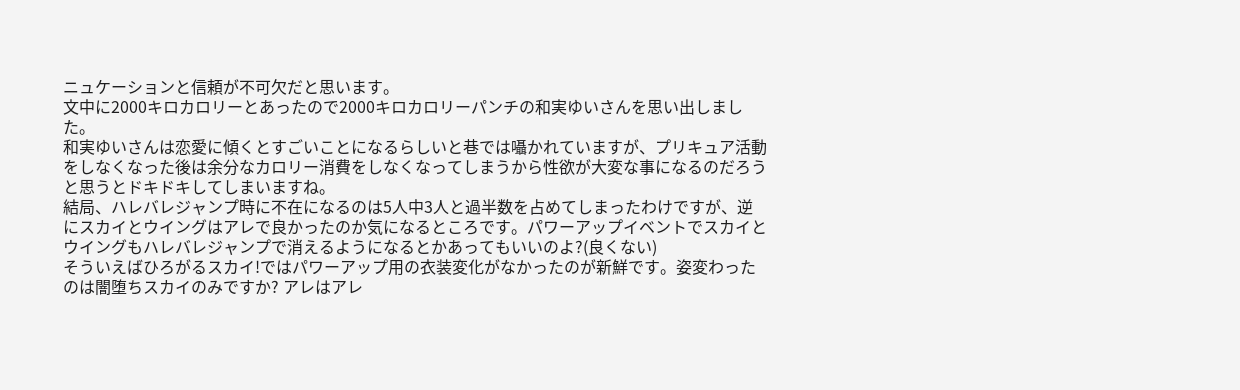ニュケーションと信頼が不可欠だと思います。
文中に2000キロカロリーとあったので2000キロカロリーパンチの和実ゆいさんを思い出しました。
和実ゆいさんは恋愛に傾くとすごいことになるらしいと巷では囁かれていますが、プリキュア活動をしなくなった後は余分なカロリー消費をしなくなってしまうから性欲が大変な事になるのだろうと思うとドキドキしてしまいますね。
結局、ハレバレジャンプ時に不在になるのは5人中3人と過半数を占めてしまったわけですが、逆にスカイとウイングはアレで良かったのか気になるところです。パワーアップイベントでスカイとウイングもハレバレジャンプで消えるようになるとかあってもいいのよ?(良くない)
そういえばひろがるスカイ!ではパワーアップ用の衣装変化がなかったのが新鮮です。姿変わったのは闇堕ちスカイのみですか? アレはアレ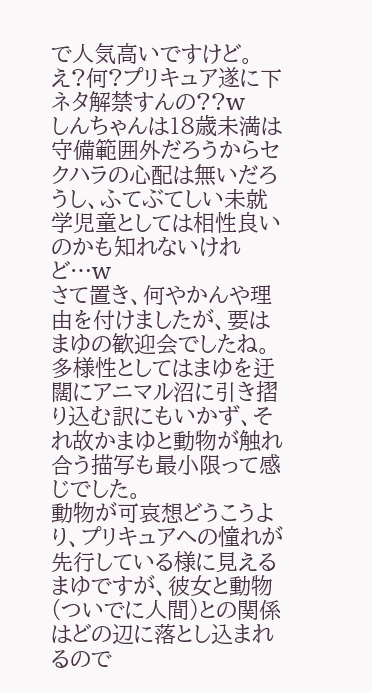で人気高いですけど。
え?何?プリキュア遂に下ネタ解禁すんの??w
しんちゃんは18歳未満は守備範囲外だろうからセクハラの心配は無いだろうし、ふてぶてしい未就学児童としては相性良いのかも知れないけれど…w
さて置き、何やかんや理由を付けましたが、要はまゆの歓迎会でしたね。多様性としてはまゆを迂闊にアニマル沼に引き摺り込む訳にもいかず、それ故かまゆと動物が触れ合う描写も最小限って感じでした。
動物が可哀想どうこうより、プリキュアへの憧れが先行している様に見えるまゆですが、彼女と動物(ついでに人間)との関係はどの辺に落とし込まれるので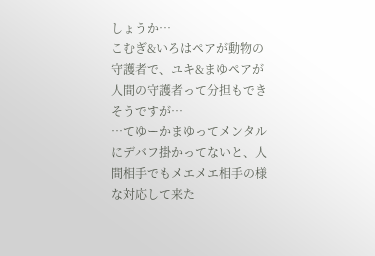しょうか…
こむぎ&いろはペアが動物の守護者で、ユキ&まゆペアが人間の守護者って分担もできそうですが…
…てゆーかまゆってメンタルにデバフ掛かってないと、人間相手でもメエメエ相手の様な対応して来た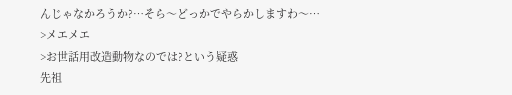んじゃなかろうか?…そら〜どっかでやらかしますわ〜…
>メエメエ
>お世話用改造動物なのでは?という疑惑
先祖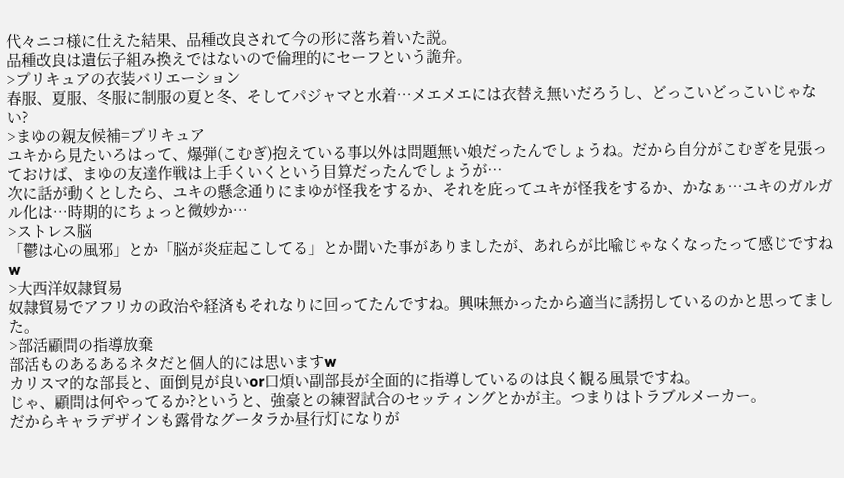代々ニコ様に仕えた結果、品種改良されて今の形に落ち着いた説。
品種改良は遺伝子組み換えではないので倫理的にセーフという詭弁。
>プリキュアの衣装バリエーション
春服、夏服、冬服に制服の夏と冬、そしてパジャマと水着…メエメエには衣替え無いだろうし、どっこいどっこいじゃない?
>まゆの親友候補=プリキュア
ユキから見たいろはって、爆弾(こむぎ)抱えている事以外は問題無い娘だったんでしょうね。だから自分がこむぎを見張っておけば、まゆの友達作戦は上手くいくという目算だったんでしょうが…
次に話が動くとしたら、ユキの懸念通りにまゆが怪我をするか、それを庇ってユキが怪我をするか、かなぁ…ユキのガルガル化は…時期的にちょっと微妙か…
>ストレス脳
「鬱は心の風邪」とか「脳が炎症起こしてる」とか聞いた事がありましたが、あれらが比喩じゃなくなったって感じですねw
>大西洋奴隷貿易
奴隷貿易でアフリカの政治や経済もそれなりに回ってたんですね。興味無かったから適当に誘拐しているのかと思ってました。
>部活顧問の指導放棄
部活ものあるあるネタだと個人的には思いますw
カリスマ的な部長と、面倒見が良いor口煩い副部長が全面的に指導しているのは良く観る風景ですね。
じゃ、顧問は何やってるか?というと、強豪との練習試合のセッティングとかが主。つまりはトラブルメーカー。
だからキャラデザインも露骨なグータラか昼行灯になりが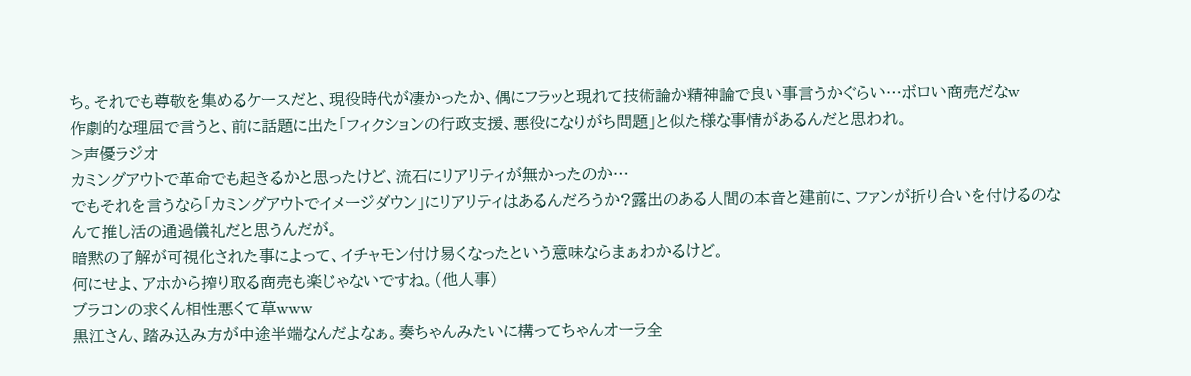ち。それでも尊敬を集めるケースだと、現役時代が凄かったか、偶にフラッと現れて技術論か精神論で良い事言うかぐらい…ボロい商売だなw
作劇的な理屈で言うと、前に話題に出た「フィクションの行政支援、悪役になりがち問題」と似た様な事情があるんだと思われ。
>声優ラジオ
カミングアウトで革命でも起きるかと思ったけど、流石にリアリティが無かったのか…
でもそれを言うなら「カミングアウトでイメージダウン」にリアリティはあるんだろうか?露出のある人間の本音と建前に、ファンが折り合いを付けるのなんて推し活の通過儀礼だと思うんだが。
暗黙の了解が可視化された事によって、イチャモン付け易くなったという意味ならまぁわかるけど。
何にせよ、アホから搾り取る商売も楽じゃないですね。(他人事)
ブラコンの求くん相性悪くて草www
黒江さん、踏み込み方が中途半端なんだよなぁ。奏ちゃんみたいに構ってちゃんオーラ全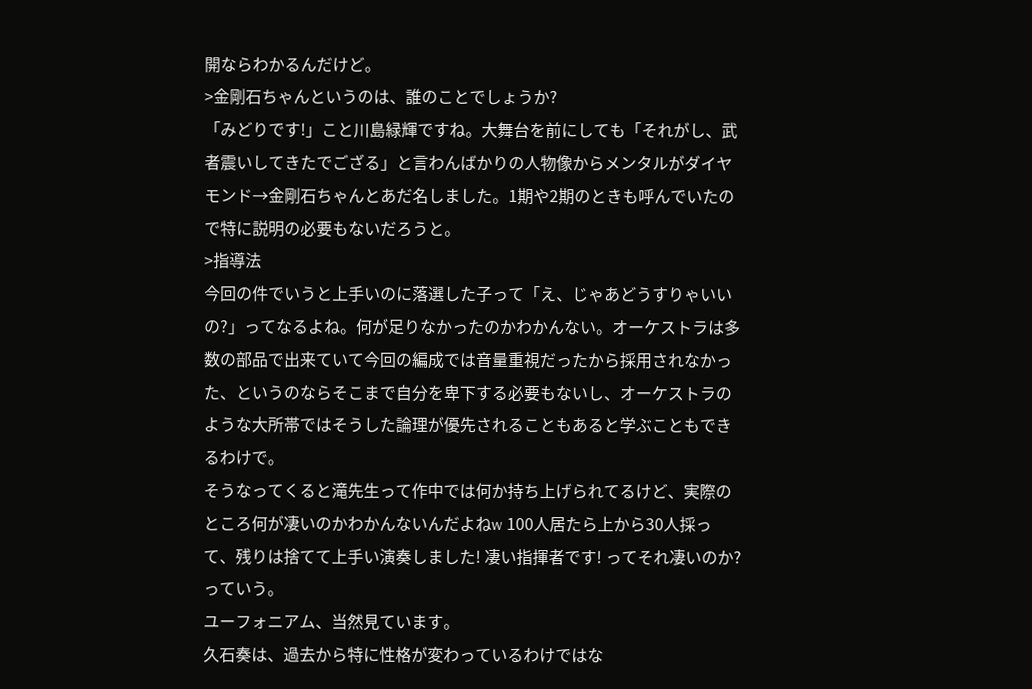開ならわかるんだけど。
>金剛石ちゃんというのは、誰のことでしょうか?
「みどりです!」こと川島緑輝ですね。大舞台を前にしても「それがし、武者震いしてきたでござる」と言わんばかりの人物像からメンタルがダイヤモンド→金剛石ちゃんとあだ名しました。1期や2期のときも呼んでいたので特に説明の必要もないだろうと。
>指導法
今回の件でいうと上手いのに落選した子って「え、じゃあどうすりゃいいの?」ってなるよね。何が足りなかったのかわかんない。オーケストラは多数の部品で出来ていて今回の編成では音量重視だったから採用されなかった、というのならそこまで自分を卑下する必要もないし、オーケストラのような大所帯ではそうした論理が優先されることもあると学ぶこともできるわけで。
そうなってくると滝先生って作中では何か持ち上げられてるけど、実際のところ何が凄いのかわかんないんだよねw 100人居たら上から30人採って、残りは捨てて上手い演奏しました! 凄い指揮者です! ってそれ凄いのか?っていう。
ユーフォニアム、当然見ています。
久石奏は、過去から特に性格が変わっているわけではな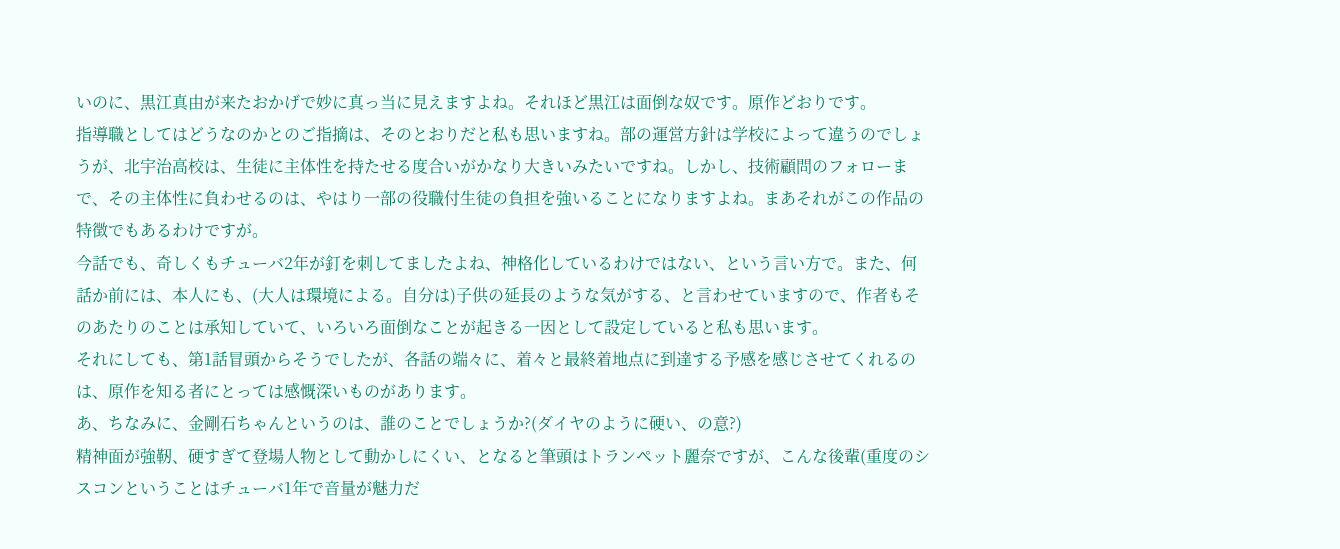いのに、黒江真由が来たおかげで妙に真っ当に見えますよね。それほど黒江は面倒な奴です。原作どおりです。
指導職としてはどうなのかとのご指摘は、そのとおりだと私も思いますね。部の運営方針は学校によって違うのでしょうが、北宇治高校は、生徒に主体性を持たせる度合いがかなり大きいみたいですね。しかし、技術顧問のフォローまで、その主体性に負わせるのは、やはり一部の役職付生徒の負担を強いることになりますよね。まあそれがこの作品の特徴でもあるわけですが。
今話でも、奇しくもチューバ2年が釘を刺してましたよね、神格化しているわけではない、という言い方で。また、何話か前には、本人にも、(大人は環境による。自分は)子供の延長のような気がする、と言わせていますので、作者もそのあたりのことは承知していて、いろいろ面倒なことが起きる一因として設定していると私も思います。
それにしても、第1話冒頭からそうでしたが、各話の端々に、着々と最終着地点に到達する予感を感じさせてくれるのは、原作を知る者にとっては感慨深いものがあります。
あ、ちなみに、金剛石ちゃんというのは、誰のことでしょうか?(ダイヤのように硬い、の意?)
精神面が強靭、硬すぎて登場人物として動かしにくい、となると筆頭はトランペット麗奈ですが、こんな後輩(重度のシスコンということはチューバ1年で音量が魅力だ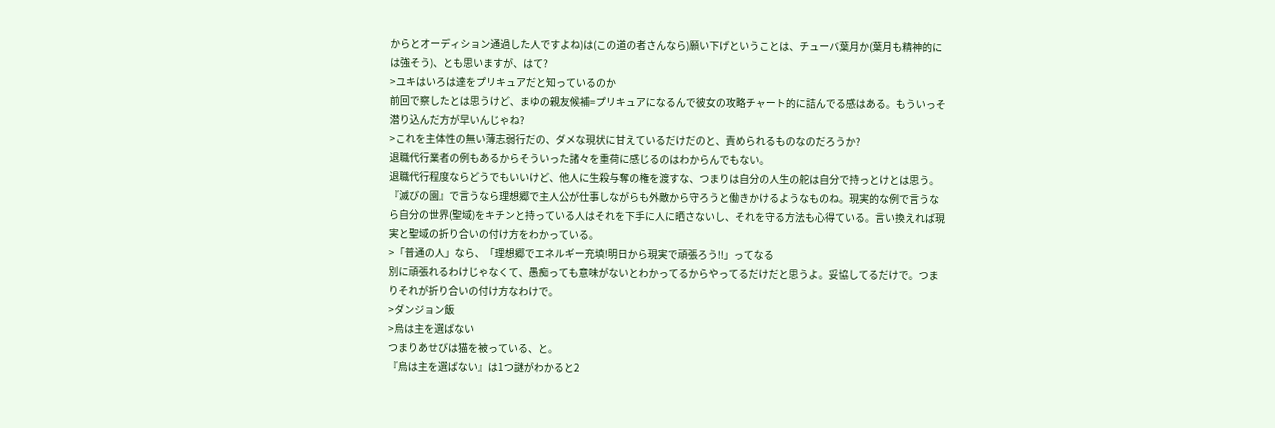からとオーディション通過した人ですよね)は(この道の者さんなら)願い下げということは、チューバ葉月か(葉月も精神的には強そう)、とも思いますが、はて?
>ユキはいろは達をプリキュアだと知っているのか
前回で察したとは思うけど、まゆの親友候補=プリキュアになるんで彼女の攻略チャート的に詰んでる感はある。もういっそ潜り込んだ方が早いんじゃね?
>これを主体性の無い薄志弱行だの、ダメな現状に甘えているだけだのと、責められるものなのだろうか?
退職代行業者の例もあるからそういった諸々を重荷に感じるのはわからんでもない。
退職代行程度ならどうでもいいけど、他人に生殺与奪の権を渡すな、つまりは自分の人生の舵は自分で持っとけとは思う。『滅びの園』で言うなら理想郷で主人公が仕事しながらも外敵から守ろうと働きかけるようなものね。現実的な例で言うなら自分の世界(聖域)をキチンと持っている人はそれを下手に人に晒さないし、それを守る方法も心得ている。言い換えれば現実と聖域の折り合いの付け方をわかっている。
>「普通の人」なら、「理想郷でエネルギー充填!明日から現実で頑張ろう!!」ってなる
別に頑張れるわけじゃなくて、愚痴っても意味がないとわかってるからやってるだけだと思うよ。妥協してるだけで。つまりそれが折り合いの付け方なわけで。
>ダンジョン飯
>烏は主を選ばない
つまりあせびは猫を被っている、と。
『烏は主を選ばない』は1つ謎がわかると2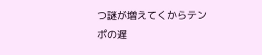つ謎が増えてくからテンポの遅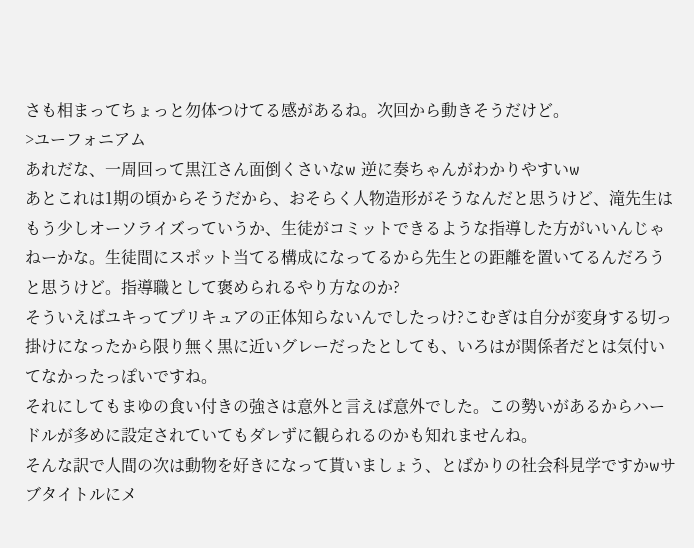さも相まってちょっと勿体つけてる感があるね。次回から動きそうだけど。
>ユーフォニアム
あれだな、一周回って黒江さん面倒くさいなw 逆に奏ちゃんがわかりやすいw
あとこれは1期の頃からそうだから、おそらく人物造形がそうなんだと思うけど、滝先生はもう少しオーソライズっていうか、生徒がコミットできるような指導した方がいいんじゃねーかな。生徒間にスポット当てる構成になってるから先生との距離を置いてるんだろうと思うけど。指導職として褒められるやり方なのか?
そういえばユキってプリキュアの正体知らないんでしたっけ?こむぎは自分が変身する切っ掛けになったから限り無く黒に近いグレーだったとしても、いろはが関係者だとは気付いてなかったっぽいですね。
それにしてもまゆの食い付きの強さは意外と言えば意外でした。この勢いがあるからハードルが多めに設定されていてもダレずに観られるのかも知れませんね。
そんな訳で人間の次は動物を好きになって貰いましょう、とばかりの社会科見学ですかwサブタイトルにメ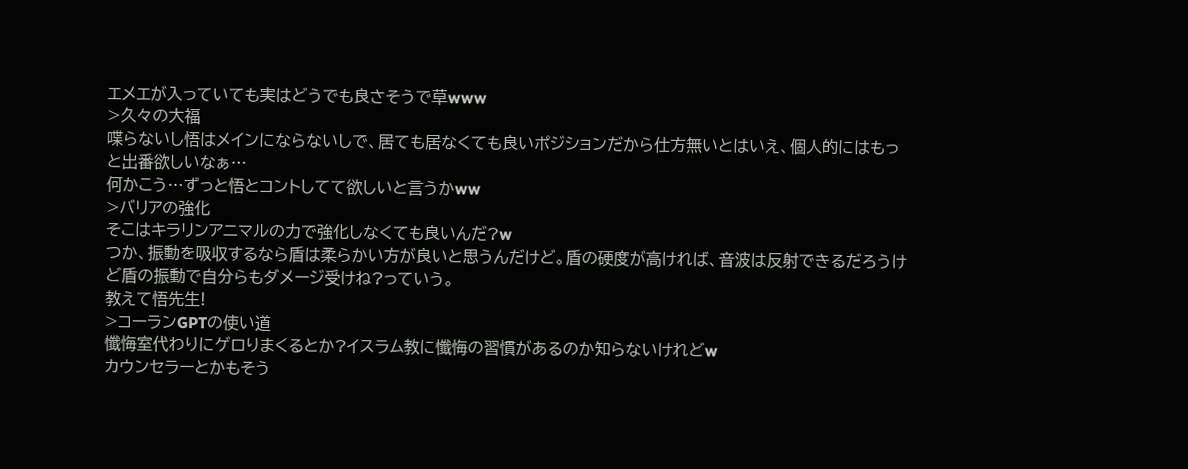エメエが入っていても実はどうでも良さそうで草www
>久々の大福
喋らないし悟はメインにならないしで、居ても居なくても良いポジションだから仕方無いとはいえ、個人的にはもっと出番欲しいなぁ…
何かこう…ずっと悟とコントしてて欲しいと言うかww
>バリアの強化
そこはキラリンアニマルの力で強化しなくても良いんだ?w
つか、振動を吸収するなら盾は柔らかい方が良いと思うんだけど。盾の硬度が高ければ、音波は反射できるだろうけど盾の振動で自分らもダメージ受けね?っていう。
教えて悟先生!
>コーランGPTの使い道
懺悔室代わりにゲロりまくるとか?イスラム教に懺悔の習慣があるのか知らないけれどw
カウンセラーとかもそう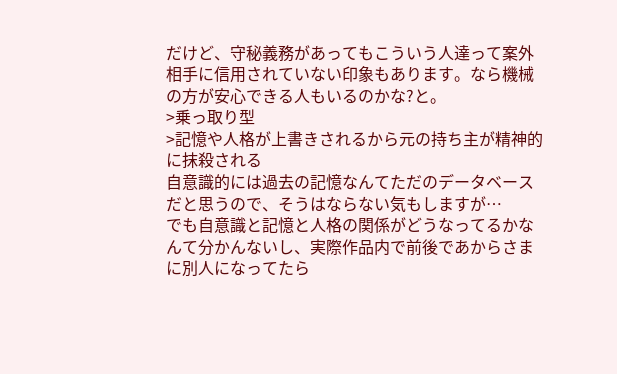だけど、守秘義務があってもこういう人達って案外相手に信用されていない印象もあります。なら機械の方が安心できる人もいるのかな?と。
>乗っ取り型
>記憶や人格が上書きされるから元の持ち主が精神的に抹殺される
自意識的には過去の記憶なんてただのデータベースだと思うので、そうはならない気もしますが…
でも自意識と記憶と人格の関係がどうなってるかなんて分かんないし、実際作品内で前後であからさまに別人になってたら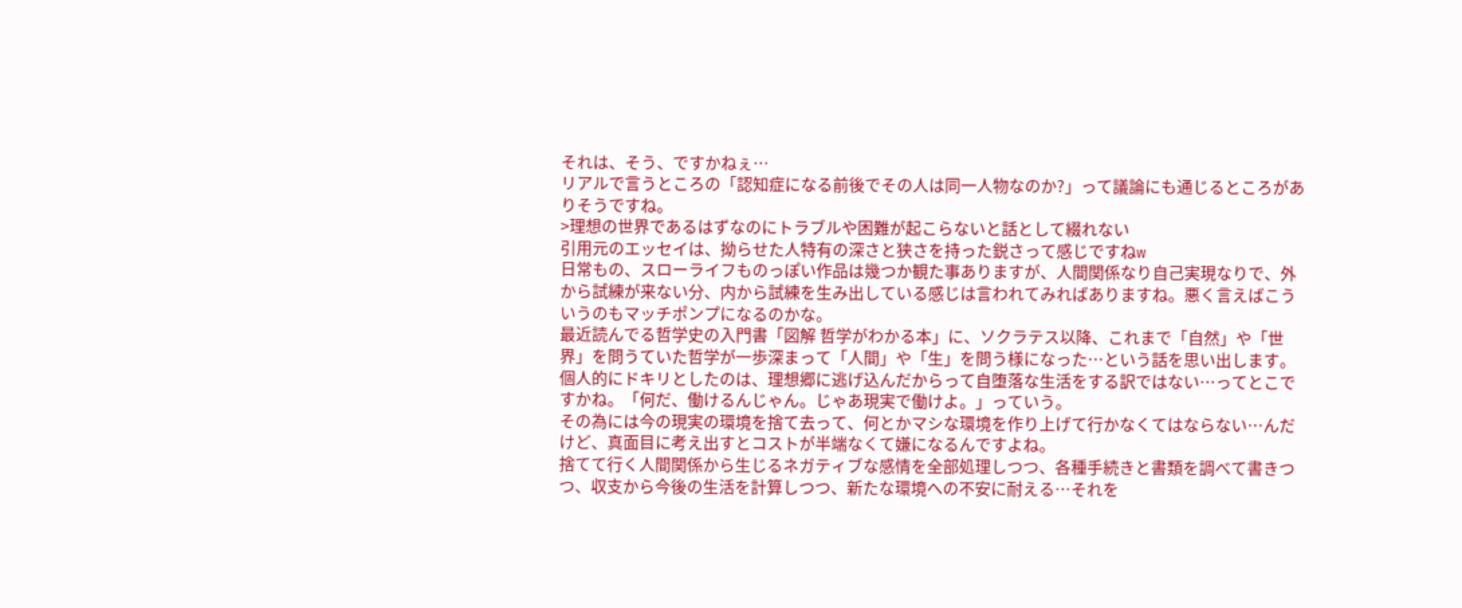それは、そう、ですかねぇ…
リアルで言うところの「認知症になる前後でその人は同一人物なのか?」って議論にも通じるところがありそうですね。
>理想の世界であるはずなのにトラブルや困難が起こらないと話として綴れない
引用元のエッセイは、拗らせた人特有の深さと狭さを持った鋭さって感じですねw
日常もの、スローライフものっぽい作品は幾つか観た事ありますが、人間関係なり自己実現なりで、外から試練が来ない分、内から試練を生み出している感じは言われてみればありますね。悪く言えばこういうのもマッチポンプになるのかな。
最近読んでる哲学史の入門書「図解 哲学がわかる本」に、ソクラテス以降、これまで「自然」や「世界」を問うていた哲学が一歩深まって「人間」や「生」を問う様になった…という話を思い出します。
個人的にドキリとしたのは、理想郷に逃げ込んだからって自堕落な生活をする訳ではない…ってとこですかね。「何だ、働けるんじゃん。じゃあ現実で働けよ。」っていう。
その為には今の現実の環境を捨て去って、何とかマシな環境を作り上げて行かなくてはならない…んだけど、真面目に考え出すとコストが半端なくて嫌になるんですよね。
捨てて行く人間関係から生じるネガティブな感情を全部処理しつつ、各種手続きと書類を調べて書きつつ、収支から今後の生活を計算しつつ、新たな環境への不安に耐える…それを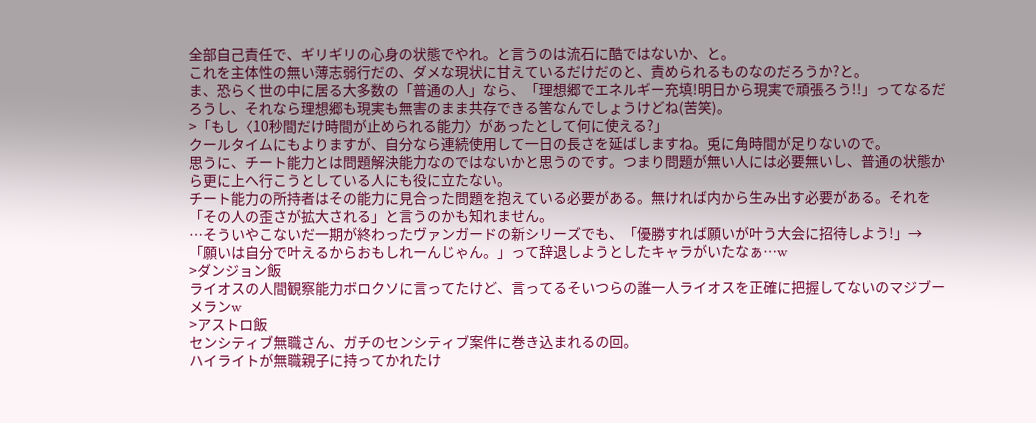全部自己責任で、ギリギリの心身の状態でやれ。と言うのは流石に酷ではないか、と。
これを主体性の無い薄志弱行だの、ダメな現状に甘えているだけだのと、責められるものなのだろうか?と。
ま、恐らく世の中に居る大多数の「普通の人」なら、「理想郷でエネルギー充填!明日から現実で頑張ろう!!」ってなるだろうし、それなら理想郷も現実も無害のまま共存できる筈なんでしょうけどね(苦笑)。
>「もし〈10秒間だけ時間が止められる能力〉があったとして何に使える?」
クールタイムにもよりますが、自分なら連続使用して一日の長さを延ばしますね。兎に角時間が足りないので。
思うに、チート能力とは問題解決能力なのではないかと思うのです。つまり問題が無い人には必要無いし、普通の状態から更に上へ行こうとしている人にも役に立たない。
チート能力の所持者はその能力に見合った問題を抱えている必要がある。無ければ内から生み出す必要がある。それを「その人の歪さが拡大される」と言うのかも知れません。
…そういやこないだ一期が終わったヴァンガードの新シリーズでも、「優勝すれば願いが叶う大会に招待しよう!」→「願いは自分で叶えるからおもしれーんじゃん。」って辞退しようとしたキャラがいたなぁ…w
>ダンジョン飯
ライオスの人間観察能力ボロクソに言ってたけど、言ってるそいつらの誰一人ライオスを正確に把握してないのマジブーメランw
>アストロ飯
センシティブ無職さん、ガチのセンシティブ案件に巻き込まれるの回。
ハイライトが無職親子に持ってかれたけ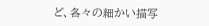ど、各々の細かい描写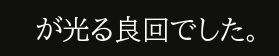が光る良回でした。